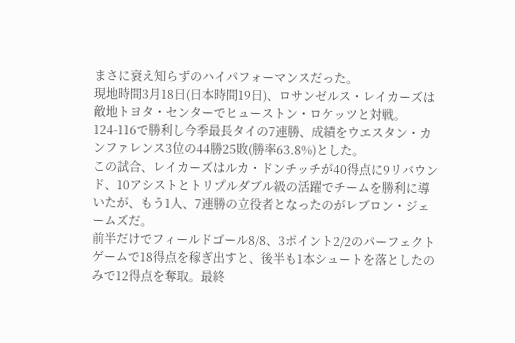まさに衰え知らずのハイパフォーマンスだった。
現地時間3月18日(日本時間19日)、ロサンゼルス・レイカーズは敵地トヨタ・センターでヒューストン・ロケッツと対戦。124-116で勝利し今季最長タイの7連勝、成績をウエスタン・カンファレンス3位の44勝25敗(勝率63.8%)とした。
この試合、レイカーズはルカ・ドンチッチが40得点に9リバウンド、10アシストとトリプルダブル級の活躍でチームを勝利に導いたが、もう1人、7連勝の立役者となったのがレブロン・ジェームズだ。
前半だけでフィールドゴール8/8、3ポイント2/2のパーフェクトゲームで18得点を稼ぎ出すと、後半も1本シュートを落としたのみで12得点を奪取。最終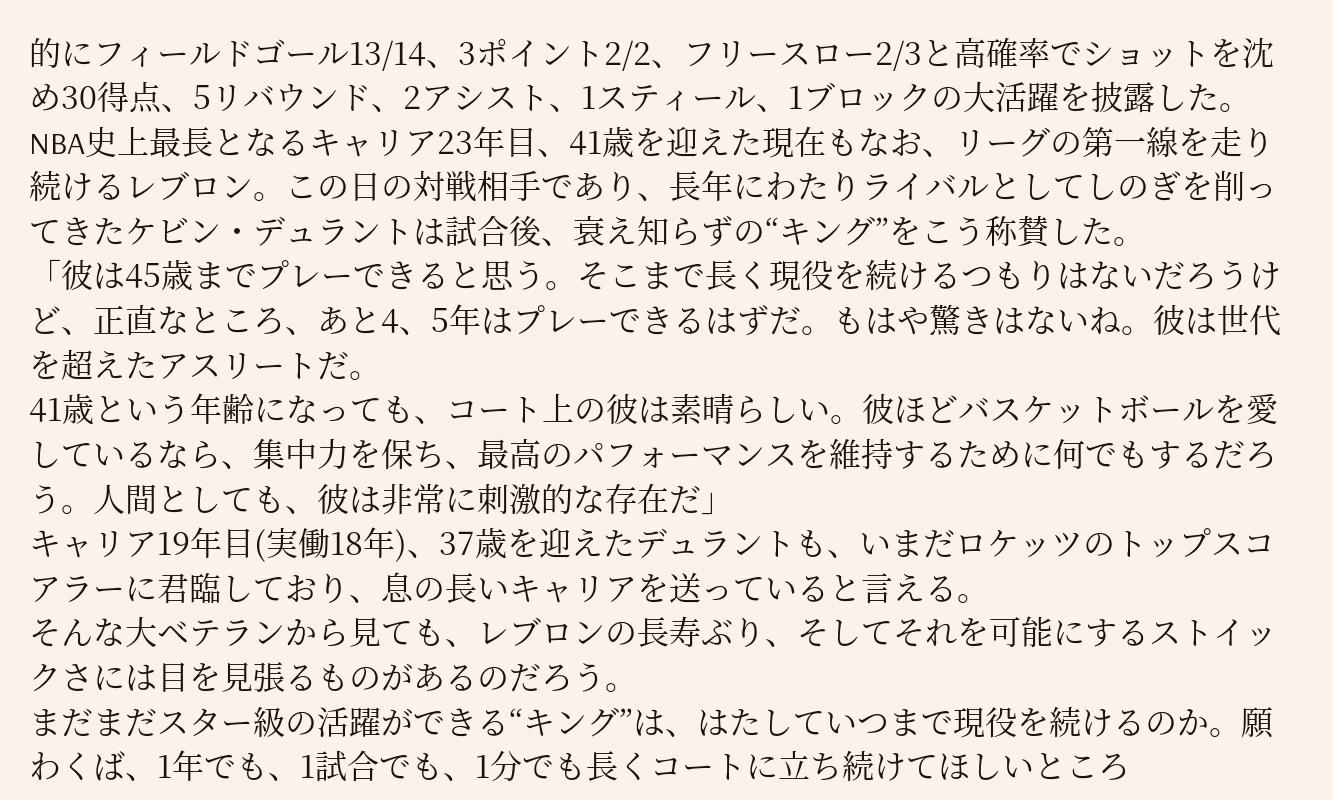的にフィールドゴール13/14、3ポイント2/2、フリースロー2/3と高確率でショットを沈め30得点、5リバウンド、2アシスト、1スティール、1ブロックの大活躍を披露した。
NBA史上最長となるキャリア23年目、41歳を迎えた現在もなお、リーグの第一線を走り続けるレブロン。この日の対戦相手であり、長年にわたりライバルとしてしのぎを削ってきたケビン・デュラントは試合後、衰え知らずの“キング”をこう称賛した。
「彼は45歳までプレーできると思う。そこまで長く現役を続けるつもりはないだろうけど、正直なところ、あと4、5年はプレーできるはずだ。もはや驚きはないね。彼は世代を超えたアスリートだ。
41歳という年齢になっても、コート上の彼は素晴らしい。彼ほどバスケットボールを愛しているなら、集中力を保ち、最高のパフォーマンスを維持するために何でもするだろう。人間としても、彼は非常に刺激的な存在だ」
キャリア19年目(実働18年)、37歳を迎えたデュラントも、いまだロケッツのトップスコアラーに君臨しており、息の長いキャリアを送っていると言える。
そんな大ベテランから見ても、レブロンの長寿ぶり、そしてそれを可能にするストイックさには目を見張るものがあるのだろう。
まだまだスター級の活躍ができる“キング”は、はたしていつまで現役を続けるのか。願わくば、1年でも、1試合でも、1分でも長くコートに立ち続けてほしいところ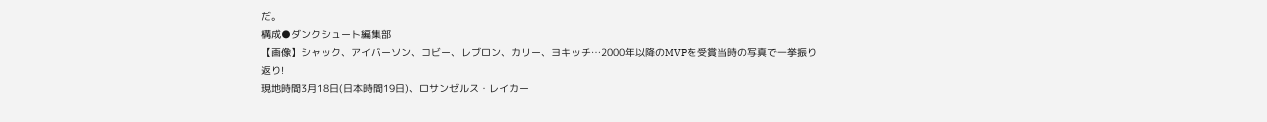だ。
構成●ダンクシュート編集部
【画像】シャック、アイバーソン、コビー、レブロン、カリー、ヨキッチ…2000年以降のMVPを受賞当時の写真で一挙振り返り!
現地時間3月18日(日本時間19日)、ロサンゼルス・レイカー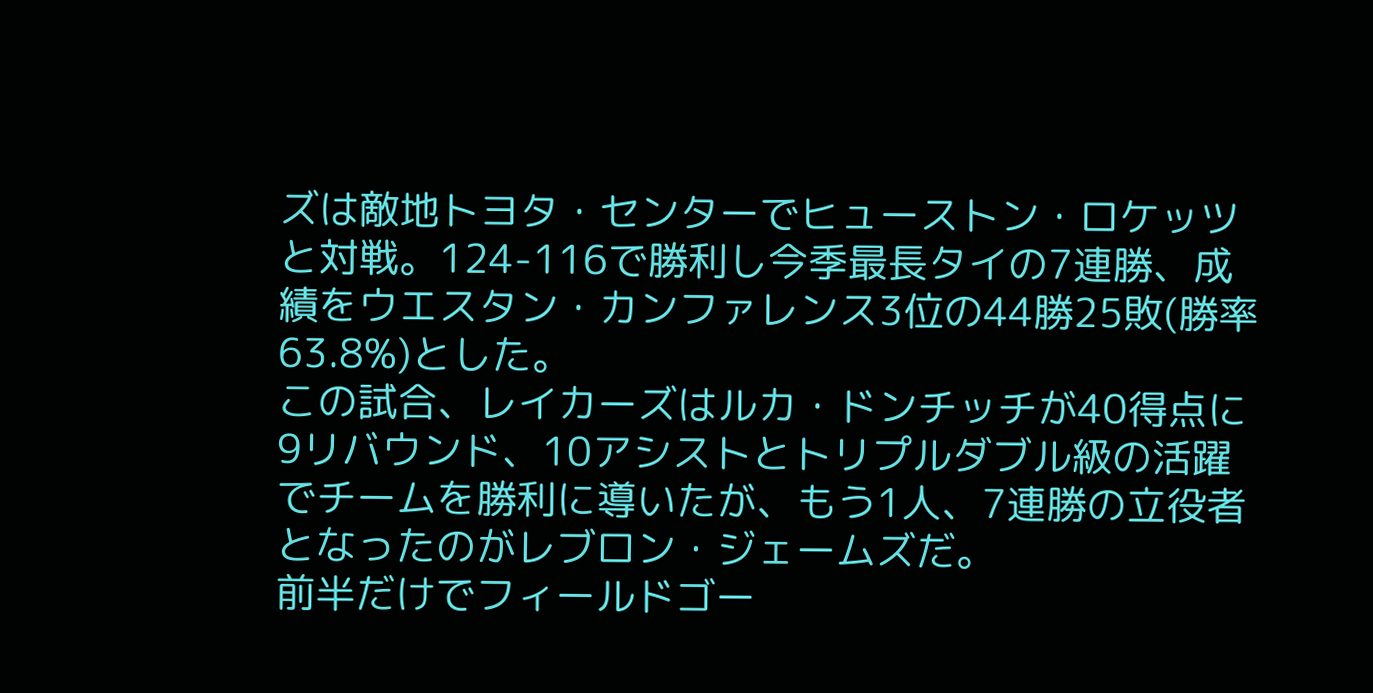ズは敵地トヨタ・センターでヒューストン・ロケッツと対戦。124-116で勝利し今季最長タイの7連勝、成績をウエスタン・カンファレンス3位の44勝25敗(勝率63.8%)とした。
この試合、レイカーズはルカ・ドンチッチが40得点に9リバウンド、10アシストとトリプルダブル級の活躍でチームを勝利に導いたが、もう1人、7連勝の立役者となったのがレブロン・ジェームズだ。
前半だけでフィールドゴー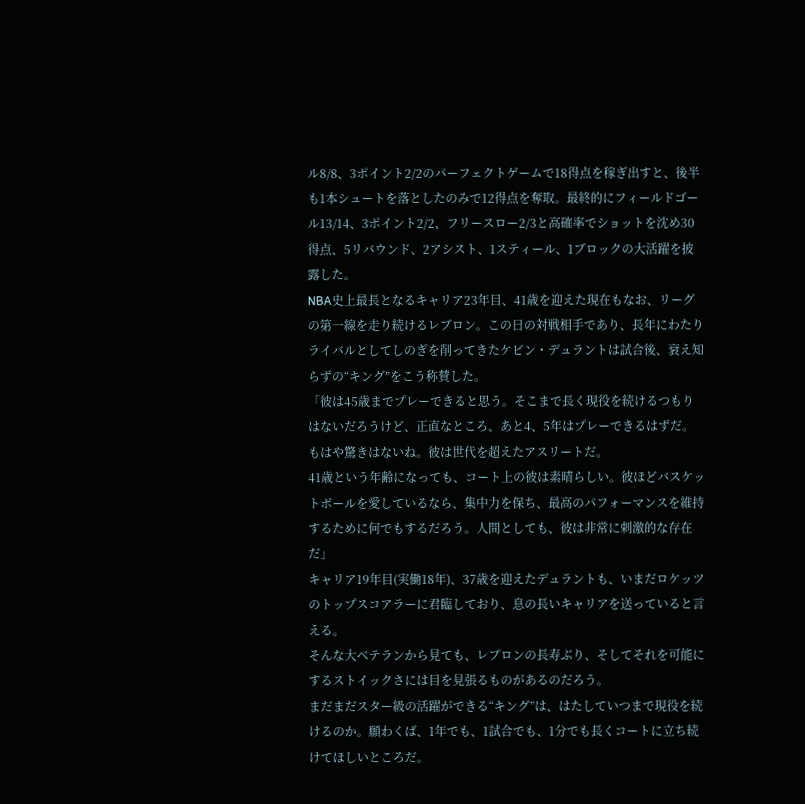ル8/8、3ポイント2/2のパーフェクトゲームで18得点を稼ぎ出すと、後半も1本シュートを落としたのみで12得点を奪取。最終的にフィールドゴール13/14、3ポイント2/2、フリースロー2/3と高確率でショットを沈め30得点、5リバウンド、2アシスト、1スティール、1ブロックの大活躍を披露した。
NBA史上最長となるキャリア23年目、41歳を迎えた現在もなお、リーグの第一線を走り続けるレブロン。この日の対戦相手であり、長年にわたりライバルとしてしのぎを削ってきたケビン・デュラントは試合後、衰え知らずの“キング”をこう称賛した。
「彼は45歳までプレーできると思う。そこまで長く現役を続けるつもりはないだろうけど、正直なところ、あと4、5年はプレーできるはずだ。もはや驚きはないね。彼は世代を超えたアスリートだ。
41歳という年齢になっても、コート上の彼は素晴らしい。彼ほどバスケットボールを愛しているなら、集中力を保ち、最高のパフォーマンスを維持するために何でもするだろう。人間としても、彼は非常に刺激的な存在だ」
キャリア19年目(実働18年)、37歳を迎えたデュラントも、いまだロケッツのトップスコアラーに君臨しており、息の長いキャリアを送っていると言える。
そんな大ベテランから見ても、レブロンの長寿ぶり、そしてそれを可能にするストイックさには目を見張るものがあるのだろう。
まだまだスター級の活躍ができる“キング”は、はたしていつまで現役を続けるのか。願わくば、1年でも、1試合でも、1分でも長くコートに立ち続けてほしいところだ。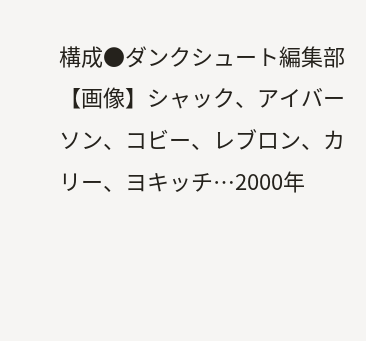構成●ダンクシュート編集部
【画像】シャック、アイバーソン、コビー、レブロン、カリー、ヨキッチ…2000年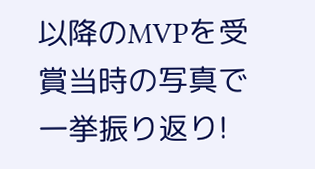以降のMVPを受賞当時の写真で一挙振り返り!